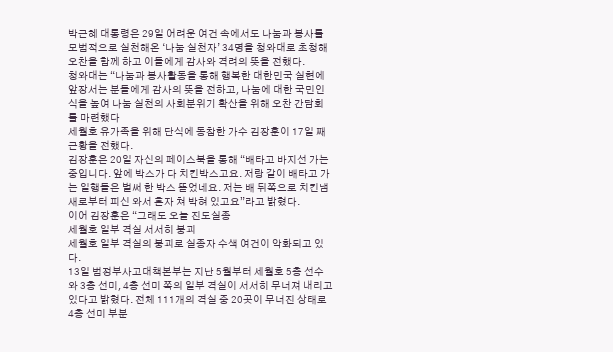박근혜 대통령은 29일 어려운 여건 속에서도 나눔과 봉사를 모범적으로 실천해온 ‘나눔 실천자’ 34명을 청와대로 초청해 오찬을 함께 하고 이들에게 감사와 격려의 뜻을 전했다.
청와대는 “나눔과 봉사활동을 통해 행복한 대한민국 실현에 앞장서는 분들에게 감사의 뜻을 전하고, 나눔에 대한 국민인식을 높여 나눔 실천의 사회분위기 확산을 위해 오찬 간담회를 마련했다
세월호 유가족을 위해 단식에 동참한 가수 김장훈이 17일 째 근황을 전했다.
김장훈은 20일 자신의 페이스북을 통해 “배타고 바지선 가는 중입니다. 앞에 박스가 다 치킨박스고요. 저랑 같이 배타고 가는 일행들은 벌써 한 박스 뜯었네요. 저는 배 뒤쪽으로 치킨냄새로부터 피신 와서 혼자 쳐 박혀 있고요”라고 밝혔다.
이어 김장훈은 “그래도 오늘 진도실종
세월호 일부 격실 서서히 붕괴
세월호 일부 격실의 붕괴로 실종자 수색 여건이 악화되고 있다.
13일 범정부사고대책본부는 지난 5월부터 세월호 5층 선수와 3층 선미, 4층 선미 쪽의 일부 격실이 서서히 무너져 내리고 있다고 밝혔다. 전체 111개의 격실 중 20곳이 무너진 상태로 4층 선미 부분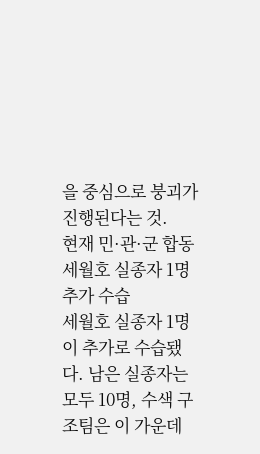을 중심으로 붕괴가 진행된다는 것.
현재 민·관·군 합동
세월호 실종자 1명 추가 수습
세월호 실종자 1명이 추가로 수습됐다. 남은 실종자는 모두 10명, 수색 구조팀은 이 가운데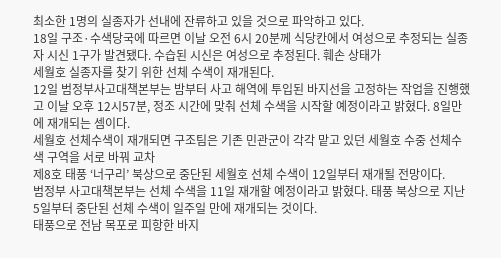최소한 1명의 실종자가 선내에 잔류하고 있을 것으로 파악하고 있다.
18일 구조·수색당국에 따르면 이날 오전 6시 20분께 식당칸에서 여성으로 추정되는 실종자 시신 1구가 발견됐다. 수습된 시신은 여성으로 추정된다. 훼손 상태가
세월호 실종자를 찾기 위한 선체 수색이 재개된다.
12일 범정부사고대책본부는 밤부터 사고 해역에 투입된 바지선을 고정하는 작업을 진행했고 이날 오후 12시57분, 정조 시간에 맞춰 선체 수색을 시작할 예정이라고 밝혔다. 8일만에 재개되는 셈이다.
세월호 선체수색이 재개되면 구조팀은 기존 민관군이 각각 맡고 있던 세월호 수중 선체수색 구역을 서로 바꿔 교차
제8호 태풍 ‘너구리’ 북상으로 중단된 세월호 선체 수색이 12일부터 재개될 전망이다.
범정부 사고대책본부는 선체 수색을 11일 재개할 예정이라고 밝혔다. 태풍 북상으로 지난 5일부터 중단된 선체 수색이 일주일 만에 재개되는 것이다.
태풍으로 전남 목포로 피항한 바지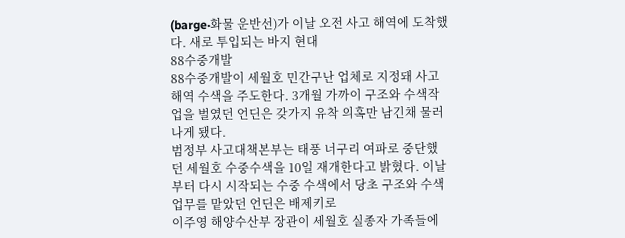(barge·화물 운반선)가 이날 오전 사고 해역에 도착했다. 새로 투입되는 바지 현대
88수중개발
88수중개발이 세월호 민간구난 업체로 지정돼 사고해역 수색을 주도한다. 3개월 가까이 구조와 수색작업을 벌였던 언딘은 갖가지 유착 의혹만 남긴채 물러나게 됐다.
범정부 사고대책본부는 태풍 너구리 여파로 중단했던 세월호 수중수색을 10일 재개한다고 밝혔다. 이날부터 다시 시작되는 수중 수색에서 당초 구조와 수색업무를 맡았던 언딘은 배제키로
이주영 해양수산부 장관이 세월호 실종자 가족들에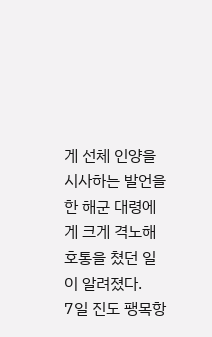게 선체 인양을 시사하는 발언을 한 해군 대령에게 크게 격노해 호통을 쳤던 일이 알려졌다.
7일 진도 팽목항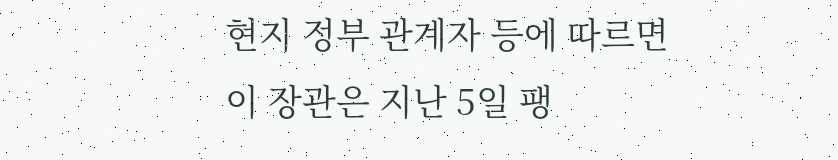현지 정부 관계자 등에 따르면 이 장관은 지난 5일 팽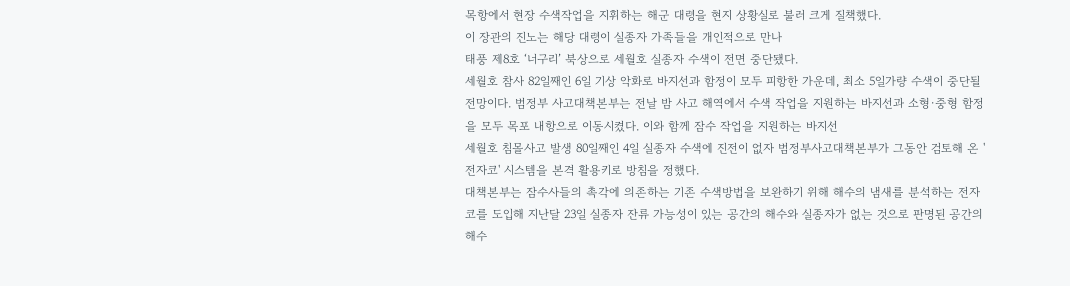목항에서 현장 수색작업을 지휘하는 해군 대령을 현지 상황실로 불러 크게 질책했다.
이 장관의 진노는 해당 대령이 실종자 가족들을 개인적으로 만나
태풍 제8호 ‘너구리’ 북상으로 세월호 실종자 수색이 전면 중단됐다.
세월호 참사 82일째인 6일 기상 악화로 바지선과 함정이 모두 피항한 가운데, 최소 5일가량 수색이 중단될 전망이다. 범정부 사고대책본부는 전날 밤 사고 해역에서 수색 작업을 지원하는 바지선과 소형·중형 함정을 모두 목포 내항으로 이동시켰다. 이와 함께 잠수 작업을 지원하는 바지선
세월호 침몰사고 발생 80일째인 4일 실종자 수색에 진전이 없자 범정부사고대책본부가 그동안 검토해 온 '전자코' 시스템을 본격 활용키로 방침을 정했다.
대책본부는 잠수사들의 촉각에 의존하는 기존 수색방법을 보완하기 위해 해수의 냄새를 분석하는 전자코를 도입해 지난달 23일 실종자 잔류 가능성이 있는 공간의 해수와 실종자가 없는 것으로 판명된 공간의 해수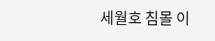세월호 침몰 이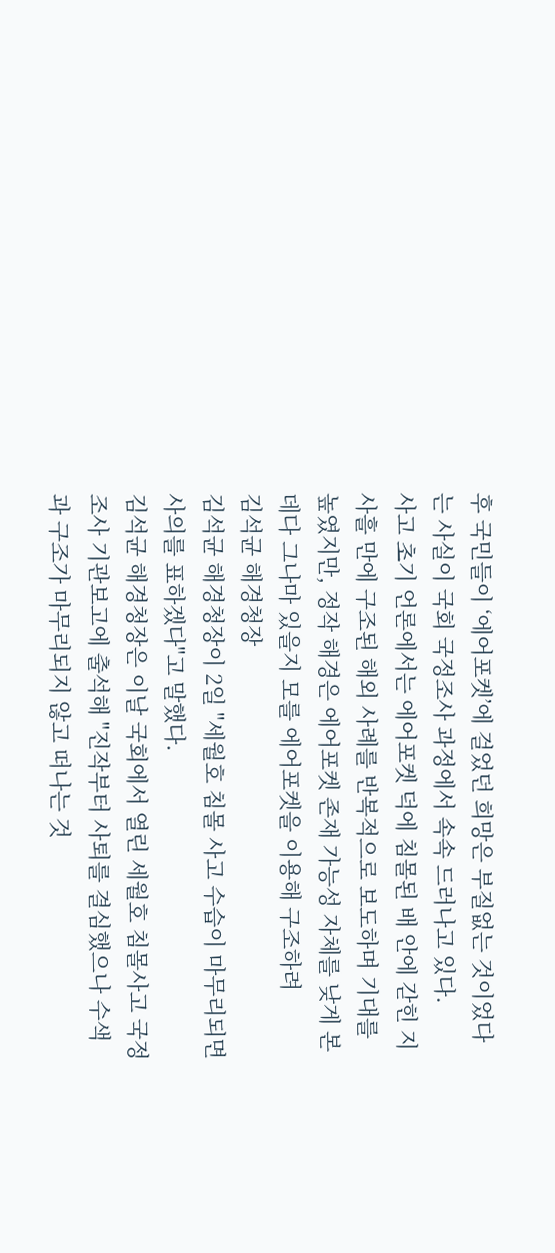후 국민들이 ‘에어포켓’에 걸었던 희망은 부질없는 것이었다는 사실이 국회 국정조사 과정에서 속속 드러나고 있다.
사고 초기 언론에서는 에어포켓 덕에 침몰된 배 안에 갇힌 지 사흘 만에 구조된 해외 사례를 반복적으로 보도하며 기대를 높였지만, 정작 해경은 에어포켓 존재 가능성 자체를 낮게 본 데다 그나마 있을지 모를 에어포켓을 이용해 구조하려
김석균 해경청장
김석균 해경청장이 2일 "세월호 침몰 사고 수습이 마무리되면 사의를 표하겠다"고 말했다.
김석균 해경청장은 이날 국회에서 열린 세월호 침몰사고 국정조사 기관보고에 출석해 "진작부터 사퇴를 결심했으나 수색과 구조가 마무리되지 않고 떠나는 것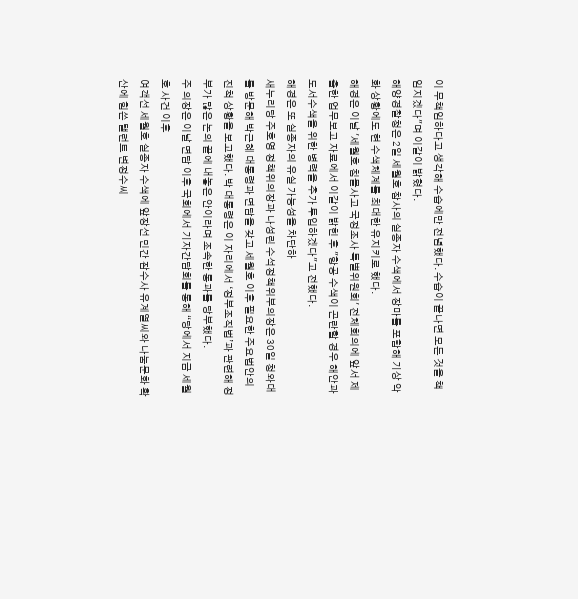이 무책임하다고 생각해 수습에만 전념했다. 수습이 끝나면 모든 것을 책임지겠다"며 이같이 밝혔다.
해양경찰청은 2일 세월호 참사의 실종자 수색에서 장마를 포함해 기상 악화 상황에도 현 수색체계를 최대한 유지키로 했다.
해경은 이날 '세월호 침몰사고 국정조사 특별위원회' 전체회의에 앞서 제출한 업무보고 자료에서 이같이 밝힌 후 "항공 수색이 곤란할 경우 해안과 도서수색을 위한 병력을 추가 투입하겠다"고 전했다.
해경은 또 실종자의 유실 가능성을 차단하
새누리당 주호영 정책위의장과 나성린 수석정책위부의장은 30일 청와대를 방문해 박근혜 대통령과 면담을 갖고 세월호 이후 필요한 주요법안의 진척 상황을 보고했다. 박 대통령은 이 자리에서 ‘정부조직법’과 관련해 정부가 많은 논의 끝에 내놓은 안이라며 조속한 통과를 당부했다.
주 의장은 이날 면담 이후 국회에서 기자간담회를 통해 “당에서 지금 세월호 사건 이후
여객선 세월호 실종자 수색에 앞장선 민간 잠수사 유계열씨와 나눔문화 확산에 힘쓴 탤런트 변정수씨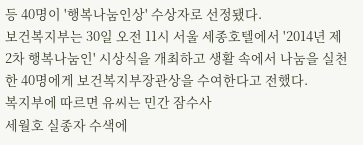등 40명이 '행복나눔인상' 수상자로 선정됐다.
보건복지부는 30일 오전 11시 서울 세종호텔에서 '2014년 제2차 행복나눔인' 시상식을 개최하고 생활 속에서 나눔을 실천한 40명에게 보건복지부장관상을 수여한다고 전했다.
복지부에 따르면 유씨는 민간 잠수사
세월호 실종자 수색에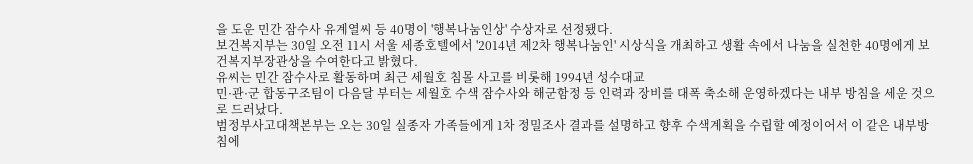을 도운 민간 잠수사 유계열씨 등 40명이 '행복나눔인상' 수상자로 선정됐다.
보건복지부는 30일 오전 11시 서울 세종호텔에서 '2014년 제2차 행복나눔인' 시상식을 개최하고 생활 속에서 나눔을 실천한 40명에게 보건복지부장관상을 수여한다고 밝혔다.
유씨는 민간 잠수사로 활동하며 최근 세월호 침몰 사고를 비롯해 1994년 성수대교
민·관·군 합동구조팀이 다음달 부터는 세월호 수색 잠수사와 해군함정 등 인력과 장비를 대폭 축소해 운영하겠다는 내부 방침을 세운 것으로 드러났다.
범정부사고대책본부는 오는 30일 실종자 가족들에게 1차 정밀조사 결과를 설명하고 향후 수색계획을 수립할 예정이어서 이 같은 내부방침에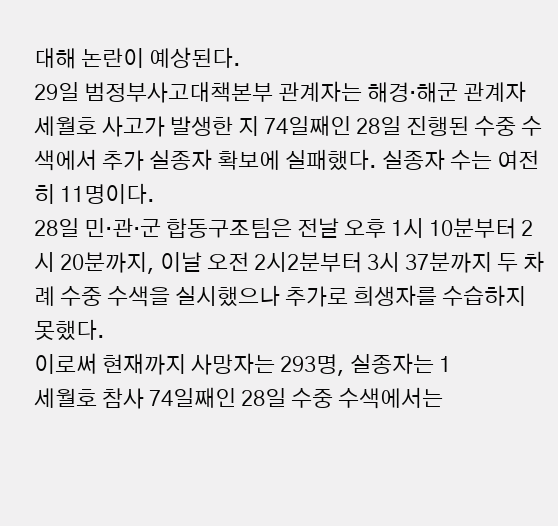대해 논란이 예상된다.
29일 범정부사고대책본부 관계자는 해경·해군 관계자
세월호 사고가 발생한 지 74일째인 28일 진행된 수중 수색에서 추가 실종자 확보에 실패했다. 실종자 수는 여전히 11명이다.
28일 민·관·군 합동구조팀은 전날 오후 1시 10분부터 2시 20분까지, 이날 오전 2시2분부터 3시 37분까지 두 차례 수중 수색을 실시했으나 추가로 희생자를 수습하지 못했다.
이로써 현재까지 사망자는 293명, 실종자는 1
세월호 참사 74일째인 28일 수중 수색에서는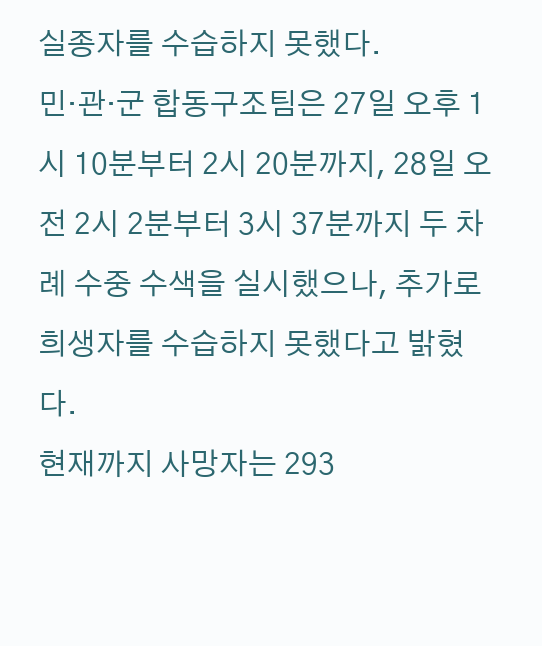실종자를 수습하지 못했다.
민·관·군 합동구조팀은 27일 오후 1시 10분부터 2시 20분까지, 28일 오전 2시 2분부터 3시 37분까지 두 차례 수중 수색을 실시했으나, 추가로 희생자를 수습하지 못했다고 밝혔다.
현재까지 사망자는 293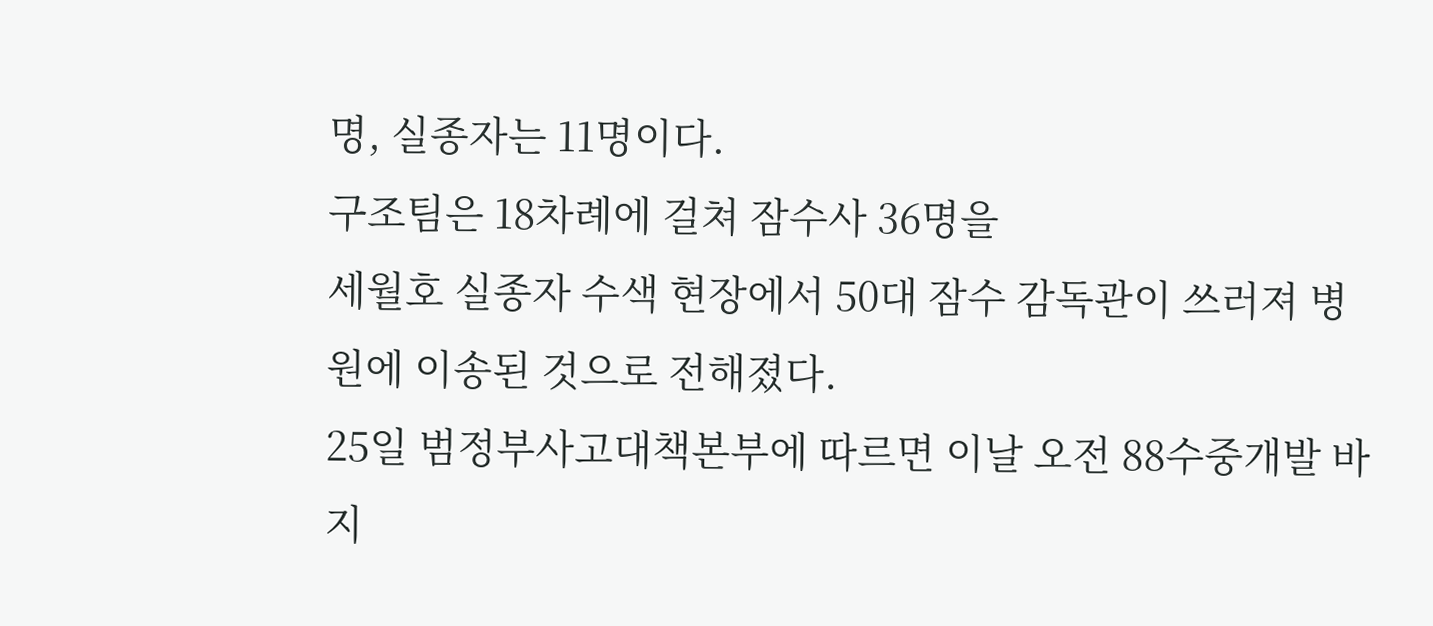명, 실종자는 11명이다.
구조팀은 18차례에 걸쳐 잠수사 36명을
세월호 실종자 수색 현장에서 50대 잠수 감독관이 쓰러져 병원에 이송된 것으로 전해졌다.
25일 범정부사고대책본부에 따르면 이날 오전 88수중개발 바지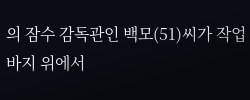의 잠수 감독관인 백모(51)씨가 작업 바지 위에서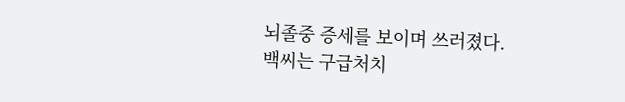뇌졸중 증세를 보이며 쓰러졌다.
백씨는 구급처치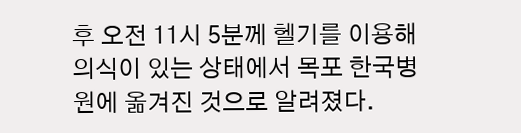후 오전 11시 5분께 헬기를 이용해 의식이 있는 상태에서 목포 한국병원에 옮겨진 것으로 알려졌다.